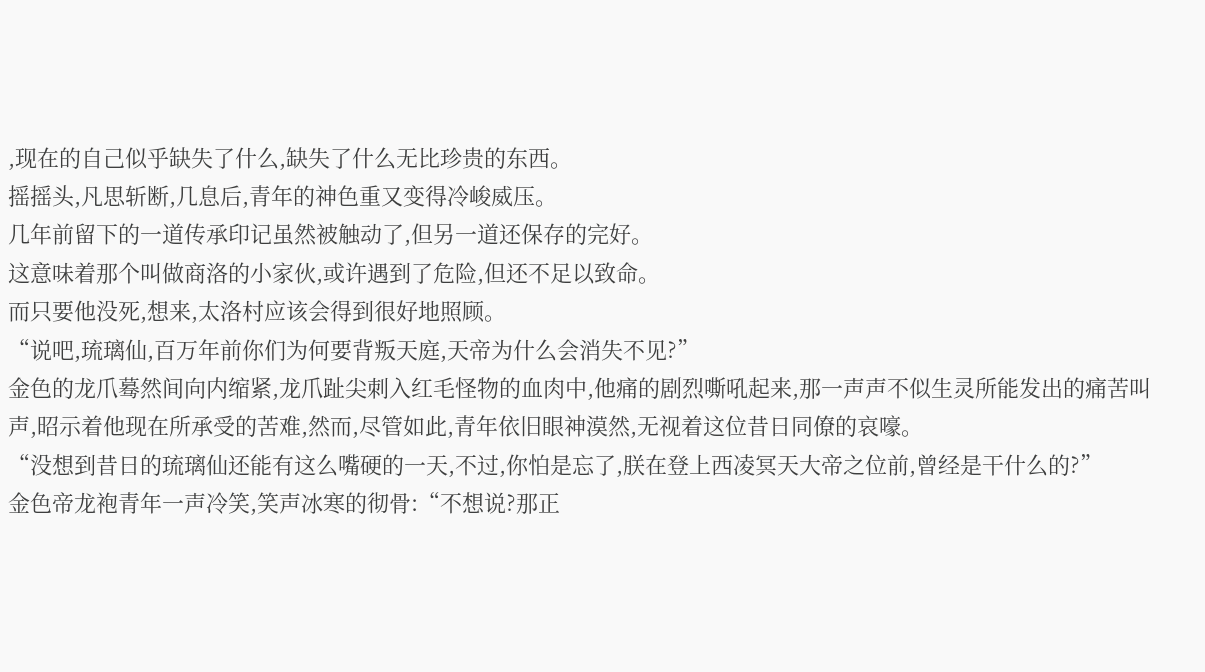,现在的自己似乎缺失了什么,缺失了什么无比珍贵的东西。
摇摇头,凡思斩断,几息后,青年的神色重又变得冷峻威压。
几年前留下的一道传承印记虽然被触动了,但另一道还保存的完好。
这意味着那个叫做商洛的小家伙,或许遇到了危险,但还不足以致命。
而只要他没死,想来,太洛村应该会得到很好地照顾。
“说吧,琉璃仙,百万年前你们为何要背叛天庭,天帝为什么会消失不见?”
金色的龙爪蓦然间向内缩紧,龙爪趾尖刺入红毛怪物的血肉中,他痛的剧烈嘶吼起来,那一声声不似生灵所能发出的痛苦叫声,昭示着他现在所承受的苦难,然而,尽管如此,青年依旧眼神漠然,无视着这位昔日同僚的哀嚎。
“没想到昔日的琉璃仙还能有这么嘴硬的一天,不过,你怕是忘了,朕在登上西凌冥天大帝之位前,曾经是干什么的?”
金色帝龙袍青年一声冷笑,笑声冰寒的彻骨:“不想说?那正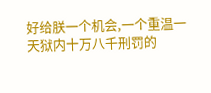好给朕一个机会,一个重温一天狱内十万八千刑罚的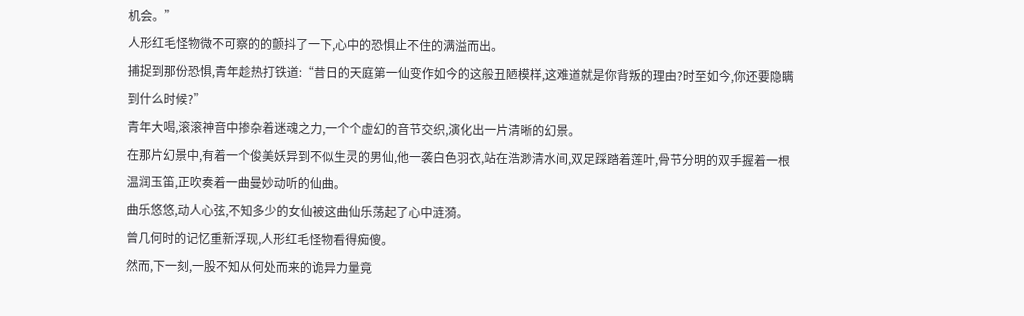机会。”
人形红毛怪物微不可察的的颤抖了一下,心中的恐惧止不住的满溢而出。
捕捉到那份恐惧,青年趁热打铁道:“昔日的天庭第一仙变作如今的这般丑陋模样,这难道就是你背叛的理由?时至如今,你还要隐瞒到什么时候?”
青年大喝,滚滚神音中掺杂着迷魂之力,一个个虚幻的音节交织,演化出一片清晰的幻景。
在那片幻景中,有着一个俊美妖异到不似生灵的男仙,他一袭白色羽衣,站在浩渺清水间,双足踩踏着莲叶,骨节分明的双手握着一根温润玉笛,正吹奏着一曲曼妙动听的仙曲。
曲乐悠悠,动人心弦,不知多少的女仙被这曲仙乐荡起了心中涟漪。
曾几何时的记忆重新浮现,人形红毛怪物看得痴傻。
然而,下一刻,一股不知从何处而来的诡异力量竟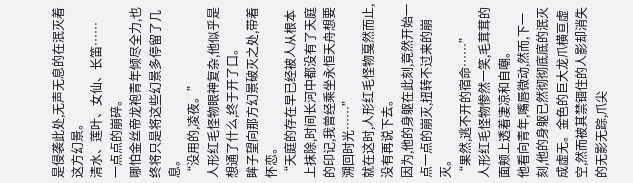是侵袭此处,无声无息的在泯灭着这方幻景。
清水、莲叶、女仙、长笛……
一点点的崩碎。
哪怕金丝帝龙袍青年倾尽全力,也终将只是将这些幻景多停留了几息。
“没用的,凌夜。”
人形红毛怪物眼神复杂,他似乎是想通了什么,终于开了口。
眸子望向那方幻景破灭之处,带着怀恋。
“天庭的存在早已经被人从根本上抹除,时间长河中都没有了天庭的印记,我曾经乘坐永恒天舟想要溯回时光……”
就在这时,人形红毛怪物戛然而止,没有再说下去。
因为,他的身躯在此刻,竟然开始一点一点的崩灭,扭转不过来的崩灭。
“果然,逃不开的宿命……”
人形红毛怪物惨然一笑,毛茸茸的面颊上透着凄凉和自嘲。
他看向青年,嘴唇微动,然而,下一刻,他的身躯已然彻彻底底的泯灭成虚无。金色的巨大龙爪横亘虚空,然而被其禁锢住的人影却消失的无影无踪,爪尖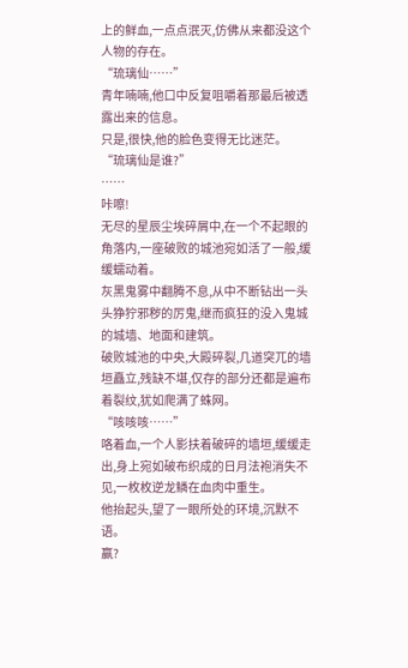上的鲜血,一点点泯灭,仿佛从来都没这个人物的存在。
“琉璃仙……”
青年喃喃,他口中反复咀嚼着那最后被透露出来的信息。
只是,很快,他的脸色变得无比迷茫。
“琉璃仙是谁?”
……
咔嚓!
无尽的星辰尘埃碎屑中,在一个不起眼的角落内,一座破败的城池宛如活了一般,缓缓蠕动着。
灰黑鬼雾中翻腾不息,从中不断钻出一头头狰狞邪秽的厉鬼,继而疯狂的没入鬼城的城墙、地面和建筑。
破败城池的中央,大殿碎裂,几道突兀的墙垣矗立,残缺不堪,仅存的部分还都是遍布着裂纹,犹如爬满了蛛网。
“咳咳咳……”
咯着血,一个人影扶着破碎的墙垣,缓缓走出,身上宛如破布织成的日月法袍消失不见,一枚枚逆龙鳞在血肉中重生。
他抬起头,望了一眼所处的环境,沉默不语。
赢?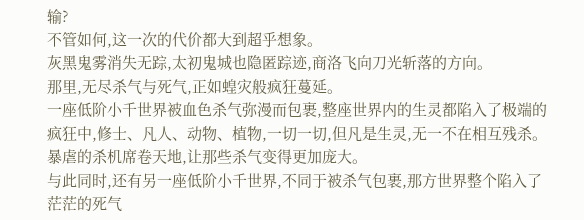输?
不管如何,这一次的代价都大到超乎想象。
灰黑鬼雾消失无踪,太初鬼城也隐匿踪迹,商洛飞向刀光斩落的方向。
那里,无尽杀气与死气,正如蝗灾般疯狂蔓延。
一座低阶小千世界被血色杀气弥漫而包裹,整座世界内的生灵都陷入了极端的疯狂中,修士、凡人、动物、植物,一切一切,但凡是生灵,无一不在相互残杀。
暴虐的杀机席卷天地,让那些杀气变得更加庞大。
与此同时,还有另一座低阶小千世界,不同于被杀气包裹,那方世界整个陷入了茫茫的死气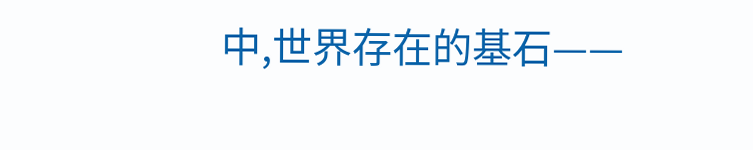中,世界存在的基石——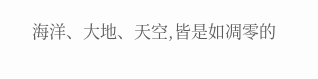海洋、大地、天空,皆是如凋零的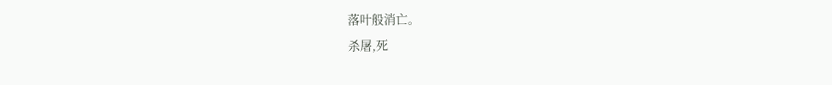落叶般消亡。
杀屠,死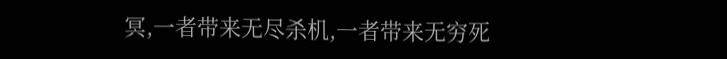冥,一者带来无尽杀机,一者带来无穷死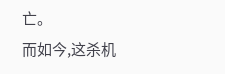亡。
而如今,这杀机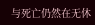与死亡仍然在无休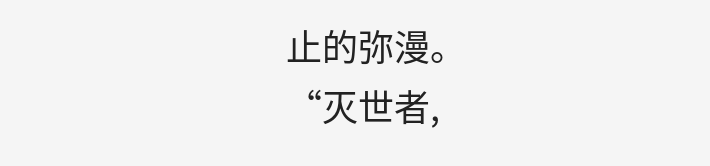止的弥漫。
“灭世者,